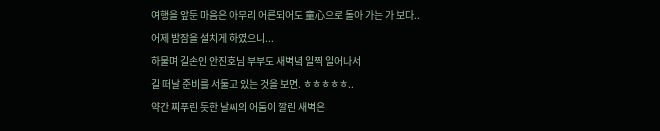여행을 앞둔 마음은 아무리 어른되어도 童心으로 돌아 가는 가 보다..
어제 밤잠을 설치게 하였으니...
하물며 길손인 안진호님 부부도 새벽녘 일찍 일어나서
길 떠날 준비를 서둘고 있는 것을 보면. ㅎㅎㅎㅎㅎ..
약간 찌푸린 듯한 날씨의 어둠이 깔린 새벽은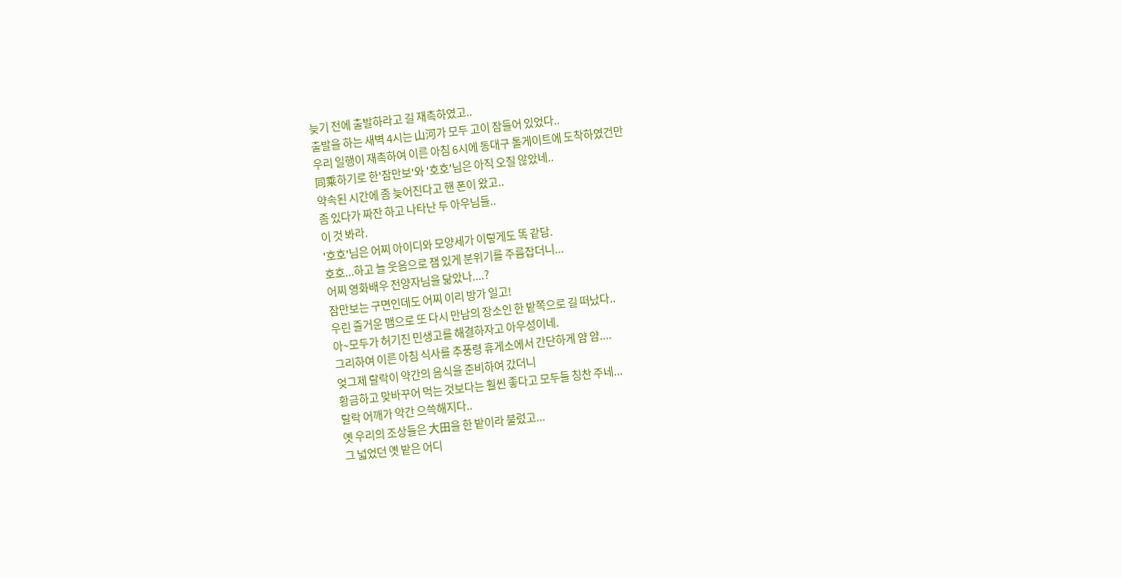늦기 전에 출발하라고 길 재촉하였고..
출발을 하는 새벽 4시는 山河가 모두 고이 잠들어 있었다..
우리 일행이 재촉하여 이른 아침 6시에 동대구 톨게이트에 도착하였건만
同乘하기로 한'잠만보'와 '호호'님은 아직 오질 않았네..
약속된 시간에 좀 늦어진다고 핸 폰이 왔고..
좀 있다가 짜잔 하고 나타난 두 아우님들..
이 것 봐라.
'호호'님은 어찌 아이디와 모양세가 이렇게도 똑 같담.
호호...하고 늘 웃음으로 잼 있게 분위기를 주름잡더니...
어찌 영화배우 전양자님을 닮았나....?
잠만보는 구면인데도 어찌 이리 방가 일고!
우린 즐거운 맴으로 또 다시 만남의 장소인 한 밭쪽으로 길 떠났다..
아~모두가 허기진 민생고를 해결하자고 아우성이네.
그리하여 이른 아침 식사를 추풍령 휴게소에서 간단하게 얌 얌....
엊그제 랄락이 약간의 음식을 준비하여 갔더니
황금하고 맞바꾸어 먹는 것보다는 훨씬 좋다고 모두들 칭찬 주네...
랄락 어깨가 약간 으쓱해지다..
옛 우리의 조상들은 大田을 한 밭이라 불렀고...
그 넓었던 옛 밭은 어디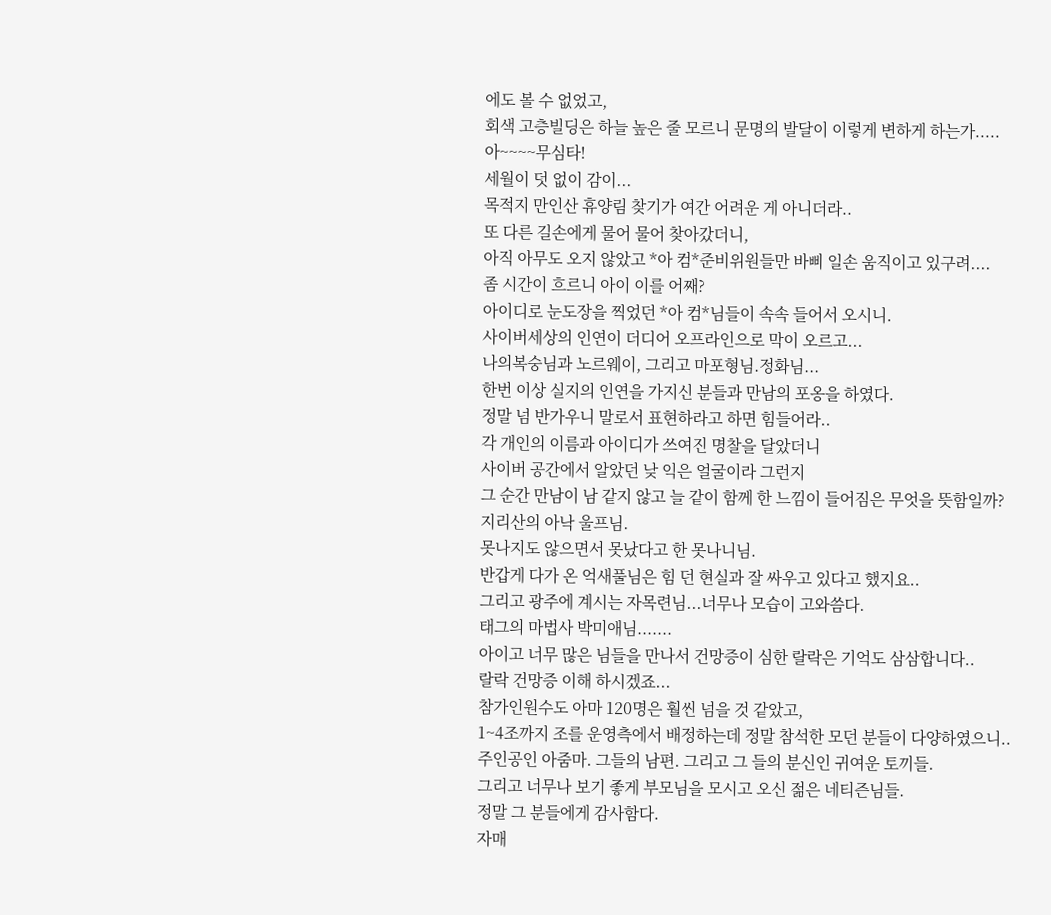에도 볼 수 없었고,
회색 고층빌딩은 하늘 높은 줄 모르니 문명의 발달이 이렇게 변하게 하는가.....
아~~~~무심타!
세월이 덧 없이 감이...
목적지 만인산 휴양림 찾기가 여간 어려운 게 아니더라..
또 다른 길손에게 물어 물어 찾아갔더니,
아직 아무도 오지 않았고 *아 컴*준비위원들만 바삐 일손 움직이고 있구려....
좀 시간이 흐르니 아이 이를 어째?
아이디로 눈도장을 찍었던 *아 컴*님들이 속속 들어서 오시니.
사이버세상의 인연이 더디어 오프라인으로 막이 오르고...
나의복숭님과 노르웨이, 그리고 마포형님.정화님...
한번 이상 실지의 인연을 가지신 분들과 만남의 포옹을 하였다.
정말 넘 반가우니 말로서 표현하라고 하면 힘들어라..
각 개인의 이름과 아이디가 쓰여진 명찰을 달았더니
사이버 공간에서 알았던 낮 익은 얼굴이라 그런지
그 순간 만남이 남 같지 않고 늘 같이 함께 한 느낌이 들어짐은 무엇을 뜻함일까?
지리산의 아낙 울프님.
못나지도 않으면서 못났다고 한 못나니님.
반갑게 다가 온 억새풀님은 힘 던 현실과 잘 싸우고 있다고 했지요..
그리고 광주에 계시는 자목련님...너무나 모습이 고와씀다.
태그의 마법사 박미애님.......
아이고 너무 많은 님들을 만나서 건망증이 심한 랄락은 기억도 삼삼합니다..
랄락 건망증 이해 하시겠죠...
참가인원수도 아마 120명은 훨씬 넘을 것 같았고,
1~4조까지 조를 운영측에서 배정하는데 정말 참석한 모던 분들이 다양하였으니..
주인공인 아줌마. 그들의 남편. 그리고 그 들의 분신인 귀여운 토끼들.
그리고 너무나 보기 좋게 부모님을 모시고 오신 젊은 네티즌님들.
정말 그 분들에게 감사함다.
자매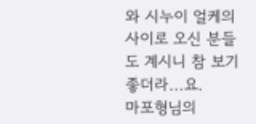와 시누이 얼케의 사이로 오신 분들도 계시니 참 보기 좋더라...요.
마포형님의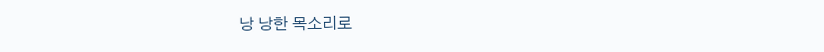낭 낭한 목소리로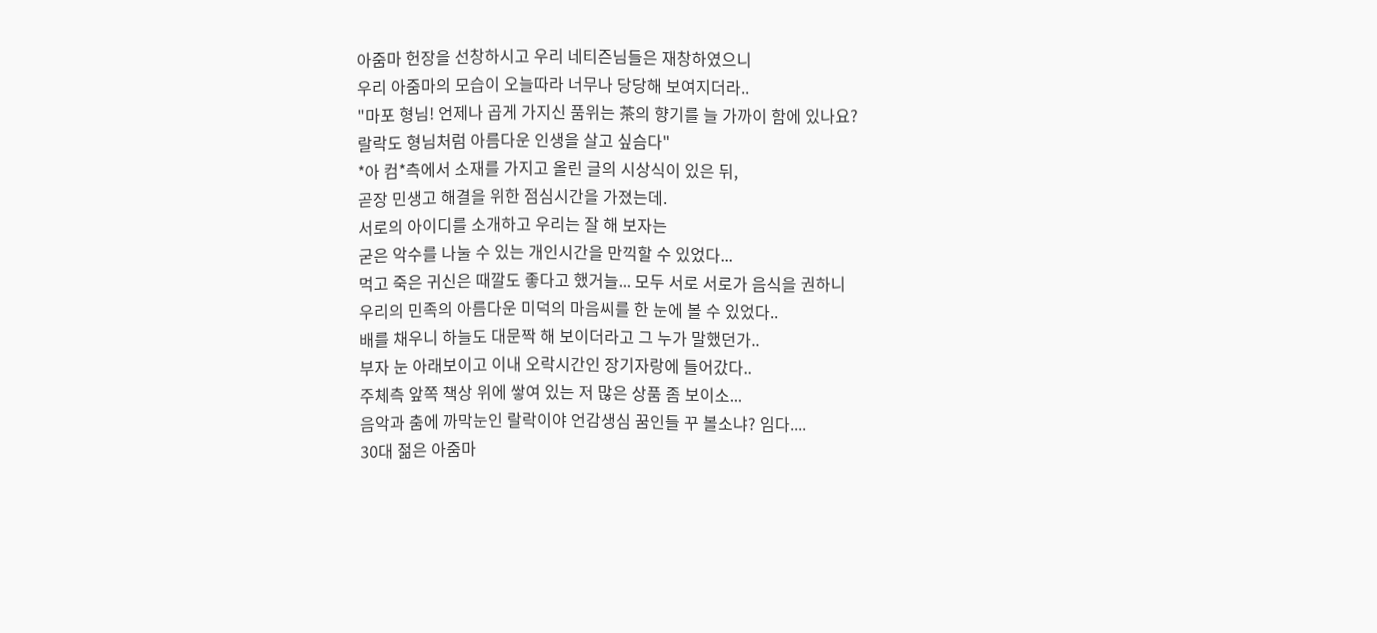아줌마 헌장을 선창하시고 우리 네티즌님들은 재창하였으니
우리 아줌마의 모습이 오늘따라 너무나 당당해 보여지더라..
"마포 형님! 언제나 곱게 가지신 품위는 茶의 향기를 늘 가까이 함에 있나요?
랄락도 형님처럼 아름다운 인생을 살고 싶슴다"
*아 컴*측에서 소재를 가지고 올린 글의 시상식이 있은 뒤,
곧장 민생고 해결을 위한 점심시간을 가졌는데.
서로의 아이디를 소개하고 우리는 잘 해 보자는
굳은 악수를 나눌 수 있는 개인시간을 만끽할 수 있었다...
먹고 죽은 귀신은 때깔도 좋다고 했거늘... 모두 서로 서로가 음식을 권하니
우리의 민족의 아름다운 미덕의 마음씨를 한 눈에 볼 수 있었다..
배를 채우니 하늘도 대문짝 해 보이더라고 그 누가 말했던가..
부자 눈 아래보이고 이내 오락시간인 장기자랑에 들어갔다..
주체측 앞쪽 책상 위에 쌓여 있는 저 많은 상품 좀 보이소...
음악과 춤에 까막눈인 랄락이야 언감생심 꿈인들 꾸 볼소냐? 임다....
30대 젊은 아줌마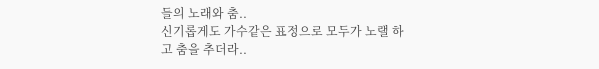들의 노래와 춤..
신기롭게도 가수같은 표정으로 모두가 노랠 하고 춤을 추더라..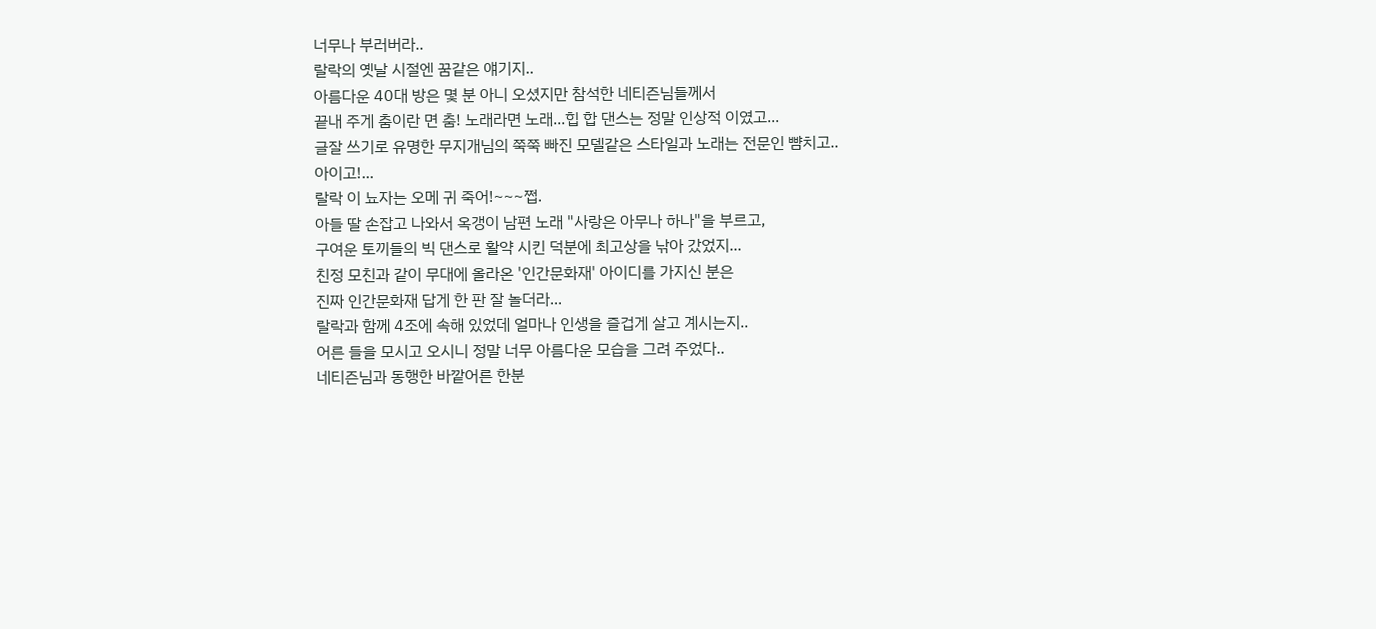너무나 부러버라..
랄락의 옛날 시절엔 꿈같은 얘기지..
아름다운 40대 방은 몇 분 아니 오셨지만 참석한 네티즌님들께서
끝내 주게 춤이란 면 춤! 노래라면 노래...힙 합 댄스는 정말 인상적 이였고...
글잘 쓰기로 유명한 무지개님의 쭉쭉 빠진 모델같은 스타일과 노래는 전문인 뺨치고..
아이고!...
랄락 이 뇨자는 오메 귀 죽어!~~~쩝.
아들 딸 손잡고 나와서 옥갱이 남편 노래 "사랑은 아무나 하나"을 부르고,
구여운 토끼들의 빅 댄스로 활약 시킨 덕분에 최고상을 낚아 갔었지...
친정 모친과 같이 무대에 올라온 '인간문화재' 아이디를 가지신 분은
진짜 인간문화재 답게 한 판 잘 놀더라...
랄락과 함께 4조에 속해 있었데 얼마나 인생을 즐겁게 살고 계시는지..
어른 들을 모시고 오시니 정말 너무 아름다운 모습을 그려 주었다..
네티즌님과 동행한 바깥어른 한분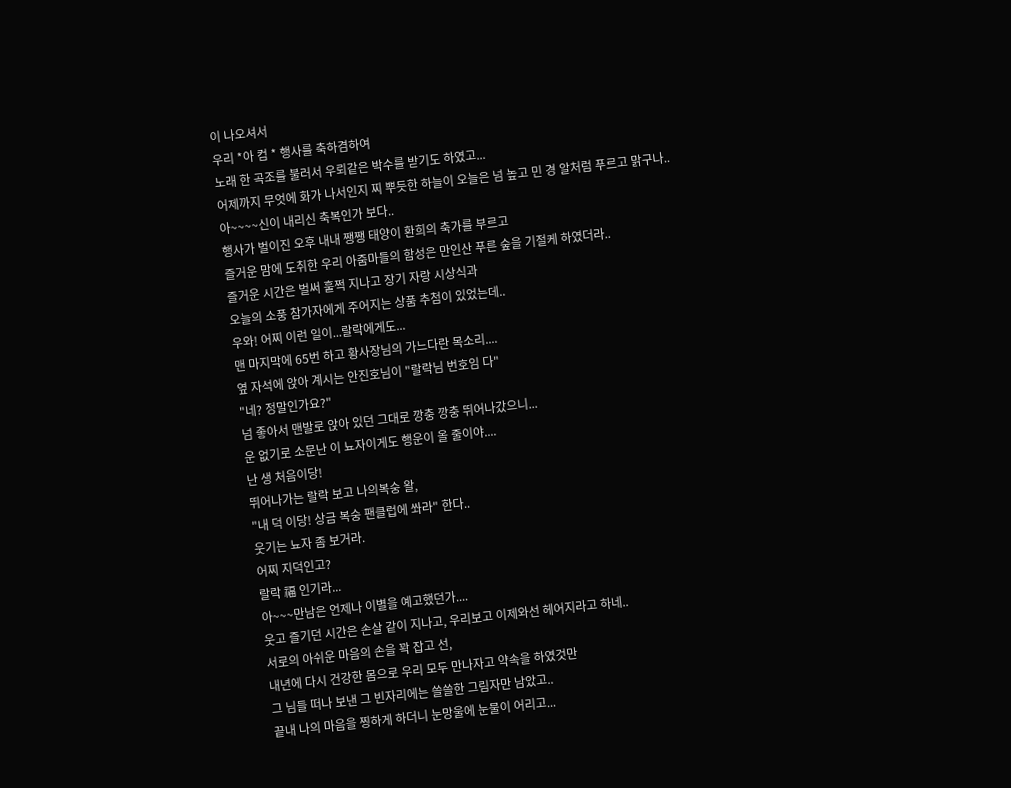이 나오셔서
우리 *아 컴 * 행사를 축하겸하여
노래 한 곡조를 불러서 우뢰같은 박수를 받기도 하였고...
어제까지 무엇에 화가 나서인지 찌 뿌듯한 하늘이 오늘은 넘 높고 민 경 알처럼 푸르고 맑구나..
아~~~~신이 내리신 축복인가 보다..
행사가 벌이진 오후 내내 쨍쨍 태양이 환희의 축가를 부르고
즐거운 맘에 도취한 우리 아줌마들의 함성은 만인산 푸른 숲을 기절케 하였더라..
즐거운 시간은 벌써 훌쩍 지나고 장기 자랑 시상식과
오늘의 소풍 참가자에게 주어지는 상품 추첨이 있었는데..
우와! 어찌 이런 일이...랄락에게도...
맨 마지막에 65번 하고 황사장님의 가느다란 목소리....
옆 자석에 앉아 계시는 안진호님이 "랄락님 번호임 다"
"네? 정말인가요?"
넘 좋아서 맨발로 앉아 있던 그대로 깡충 깡충 뛰어나갔으니...
운 없기로 소문난 이 뇨자이게도 행운이 올 줄이야....
난 생 처음이당!
뛰어나가는 랄락 보고 나의복숭 왈,
"내 덕 이당! 상금 복숭 팬클럽에 쏴라" 한다..
웃기는 뇨자 좀 보거라.
어찌 지덕인고?
랄락 福 인기라...
아~~~만남은 언제나 이별을 예고했던가....
웃고 즐기던 시간은 손살 같이 지나고, 우리보고 이제와선 헤어지라고 하네..
서로의 아쉬운 마음의 손을 꽉 잡고 선,
내년에 다시 건강한 몸으로 우리 모두 만나자고 약속을 하였것만
그 님들 떠나 보낸 그 빈자리에는 쓸쓸한 그림자만 남았고..
끝내 나의 마음을 찡하게 하더니 눈망울에 눈물이 어리고...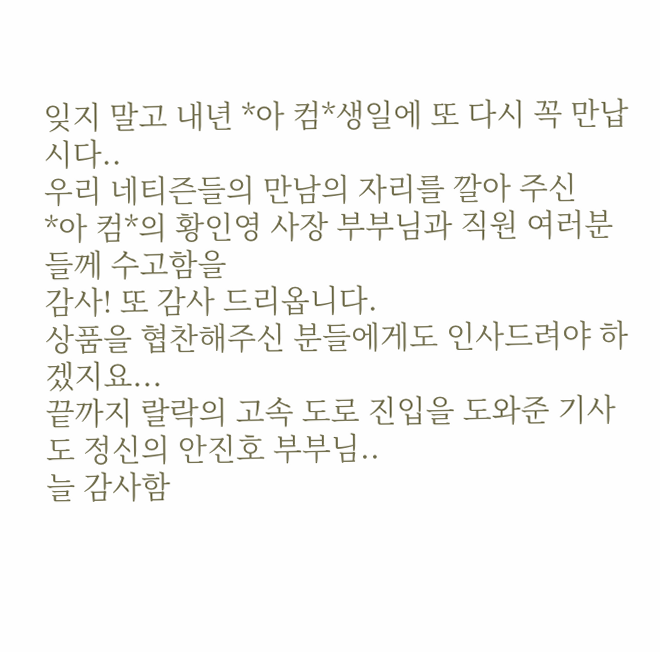잊지 말고 내년 *아 컴*생일에 또 다시 꼭 만납시다..
우리 네티즌들의 만남의 자리를 깔아 주신
*아 컴*의 황인영 사장 부부님과 직원 여러분들께 수고함을
감사! 또 감사 드리옵니다.
상품을 협찬해주신 분들에게도 인사드려야 하겠지요...
끝까지 랄락의 고속 도로 진입을 도와준 기사도 정신의 안진호 부부님..
늘 감사함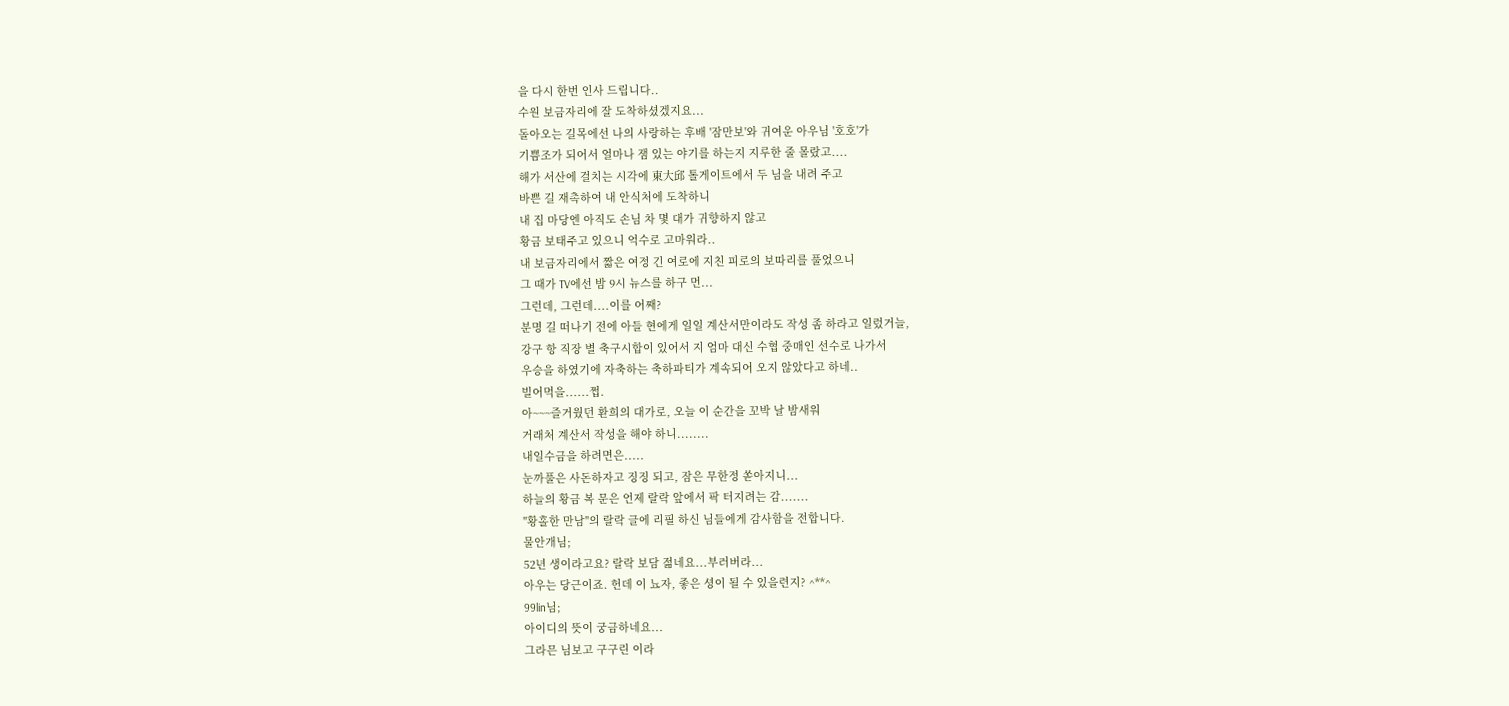을 다시 한번 인사 드립니다..
수원 보금자리에 잘 도착하셨겠지요...
돌아오는 길목에선 나의 사랑하는 후배 '잠만보'와 귀여운 아우님 '호호'가
기쁨조가 되어서 얼마나 잼 있는 야기를 하는지 지루한 줄 몰랐고....
해가 서산에 걸치는 시각에 東大邱 톨게이트에서 두 님을 내려 주고
바쁜 길 재촉하여 내 안식처에 도착하니
내 집 마당엔 아직도 손님 차 몇 대가 귀향하지 않고
황금 보태주고 있으니 억수로 고마워라..
내 보금자리에서 짧은 여정 긴 여로에 지친 피로의 보따리를 풀었으니
그 때가 TV에선 밤 9시 뉴스를 하구 먼...
그런데, 그런데....이를 어째?
분명 길 떠나기 전에 아들 현에게 일일 계산서만이라도 작성 좀 하라고 일렀거늘,
강구 항 직장 별 축구시합이 있어서 지 엄마 대신 수협 중매인 선수로 나가서
우승을 하였기에 자축하는 축하파티가 계속되어 오지 않았다고 하네..
빌어먹을......쩝.
아~~~즐거웠던 환희의 대가로, 오늘 이 순간을 꼬박 날 밤새워
거래처 계산서 작성을 해야 하니........
내일수금을 하려면은.....
눈까풀은 사돈하자고 징징 되고, 잠은 무한정 쏟아지니...
하늘의 황금 복 문은 언제 랄락 앞에서 팍 터지려는 감.......
"황홀한 만남"의 랄락 글에 리필 하신 님들에게 감사함을 전합니다.
물안개님;
52년 생이라고요? 랄락 보담 젊네요...부러버라...
아우는 당근이죠. 헌데 이 뇨자, 좋은 셩이 될 수 있을련지? ^**^
99lin님;
아이디의 뜻이 궁금하네요...
그라믄 님보고 구구린 이라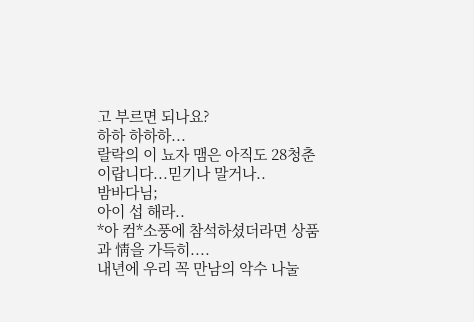고 부르면 되나요?
하하 하하하...
랄락의 이 뇨자 맴은 아직도 28청춘이랍니다...믿기나 말거나..
밤바다님;
아이 섭 해라..
*아 컴*소풍에 참석하셨더라면 상품과 情을 가득히....
내년에 우리 꼭 만남의 악수 나눌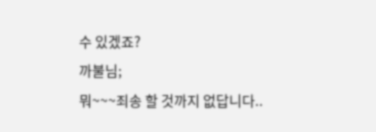수 있겠죠?
까불님;
뭐~~~죄송 할 것까지 없답니다..